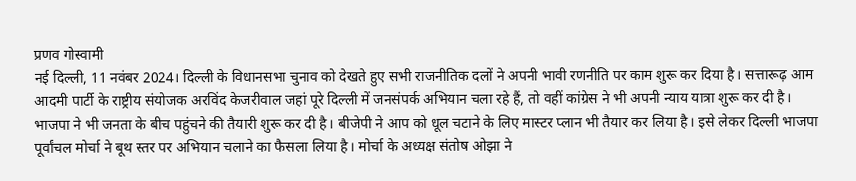प्रणव गोस्वामी
नई दिल्ली, 11 नवंबर 2024। दिल्ली के विधानसभा चुनाव को देखते हुए सभी राजनीतिक दलों ने अपनी भावी रणनीति पर काम शुरू कर दिया है। सत्तारूढ़ आम आदमी पार्टी के राष्ट्रीय संयोजक अरविंद केजरीवाल जहां पूरे दिल्ली में जनसंपर्क अभियान चला रहे हैं, तो वहीं कांग्रेस ने भी अपनी न्याय यात्रा शुरू कर दी है।
भाजपा ने भी जनता के बीच पहुंचने की तैयारी शुरू कर दी है। बीजेपी ने आप को धूल चटाने के लिए मास्टर प्लान भी तैयार कर लिया है। इसे लेकर दिल्ली भाजपा पूर्वांचल मोर्चा ने बूथ स्तर पर अभियान चलाने का फैसला लिया है। मोर्चा के अध्यक्ष संतोष ओझा ने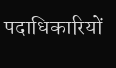पदाधिकारियों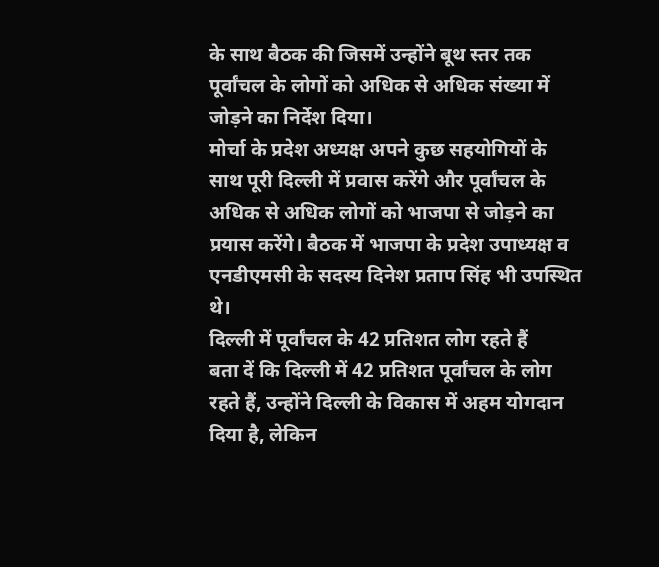के साथ बैठक की जिसमें उन्होंने बूथ स्तर तक पूर्वांचल के लोगों को अधिक से अधिक संख्या में जोड़ने का निर्देश दिया।
मोर्चा के प्रदेश अध्यक्ष अपने कुछ सहयोगियों के साथ पूरी दिल्ली में प्रवास करेंगे और पूर्वांचल के अधिक से अधिक लोगों को भाजपा से जोड़ने का प्रयास करेंगे। बैठक में भाजपा के प्रदेश उपाध्यक्ष व एनडीएमसी के सदस्य दिनेश प्रताप सिंह भी उपस्थित थे।
दिल्ली में पूर्वांचल के 42 प्रतिशत लोग रहते हैं
बता दें कि दिल्ली में 42 प्रतिशत पूर्वांचल के लोग रहते हैं, उन्होंने दिल्ली के विकास में अहम योगदान दिया है, लेकिन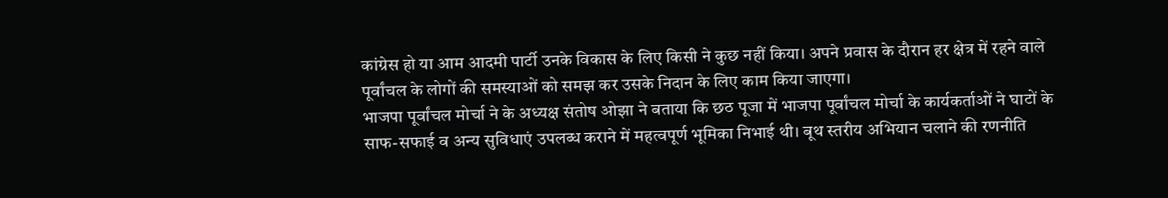कांग्रेस हो या आम आदमी पार्टी उनके विकास के लिए किसी ने कुछ नहीं किया। अपने प्रवास के दौरान हर क्षेत्र में रहने वाले पूर्वांचल के लोगों की समस्याओं को समझ कर उसके निदान के लिए काम किया जाएगा।
भाजपा पूर्वांचल मोर्चा ने के अध्यक्ष संतोष ओझा ने बताया कि छठ पूजा में भाजपा पूर्वांचल मोर्चा के कार्यकर्ताओं ने घाटों के साफ-सफाई व अन्य सुविधाएं उपलब्ध कराने में महत्वपूर्ण भूमिका निभाई थी। बूथ स्तरीय अभियान चलाने की रणनीति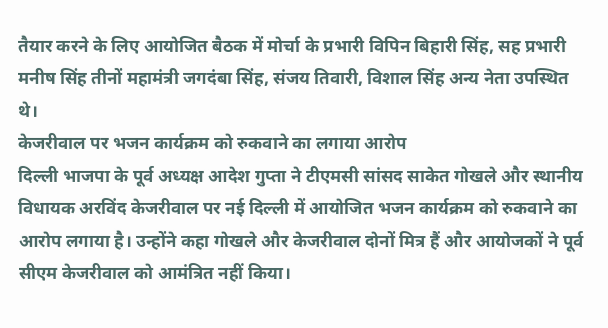तैयार करने के लिए आयोजित बैठक में मोर्चा के प्रभारी विपिन बिहारी सिंह, सह प्रभारी मनीष सिंह तीनों महामंत्री जगदंबा सिंह, संजय तिवारी, विशाल सिंह अन्य नेता उपस्थित थे।
केजरीवाल पर भजन कार्यक्रम को रुकवाने का लगाया आरोप
दिल्ली भाजपा के पूर्व अध्यक्ष आदेश गुप्ता ने टीएमसी सांसद साकेत गोखले और स्थानीय विधायक अरविंद केजरीवाल पर नई दिल्ली में आयोजित भजन कार्यक्रम को रुकवाने का आरोप लगाया है। उन्होंने कहा गोखले और केजरीवाल दोनों मित्र हैं और आयोजकों ने पूर्व सीएम केजरीवाल को आमंत्रित नहीं किया।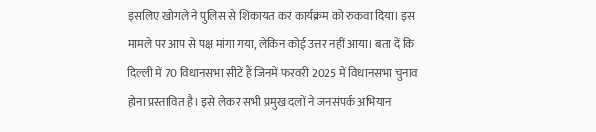इसलिए खोगले ने पुलिस से शिकायत कर कार्यक्रम को रुकवा दिया। इस मामले पर आप से पक्ष मांगा गया, लेकिन कोई उत्तर नहीं आया। बता दें कि दिल्ली में 70 विधानसभा सीटें हैं जिनमें फरवरी 2025 में विधानसभा चुनाव होना प्रस्तावित है। इसे लेकर सभी प्रमुख दलों ने जनसंपर्क अभियान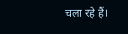चला रहे हैं।